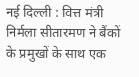नई दिल्ली : वित्त मंत्री निर्मला सीतारमण ने बैंकों के प्रमुखों के साथ एक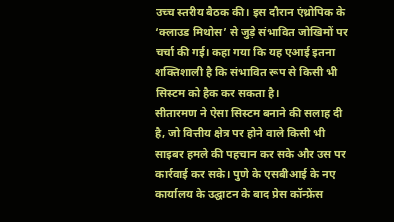उच्च स्तरीय बैठक की। इस दौरान एंथ्रोपिक के ‘क्लाउड मिथोस’ से जुड़े संभावित जोखिमों पर चर्चा की गई। कहा गया कि यह एआई इतना शक्तिशाली है कि संभावित रूप से किसी भी सिस्टम को हैक कर सकता है।
सीतारमण ने ऐसा सिस्टम बनाने की सलाह दी है, जो वित्तीय क्षेत्र पर होने वाले किसी भी साइबर हमले की पहचान कर सके और उस पर कार्रवाई कर सके। पुणे के एसबीआई के नए कार्यालय के उद्घाटन के बाद प्रेस कॉन्फ्रेंस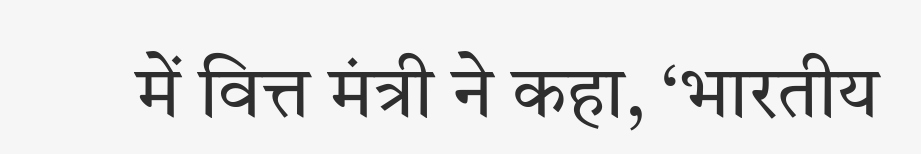में वित्त मंत्री ने कहा, ‘भारतीय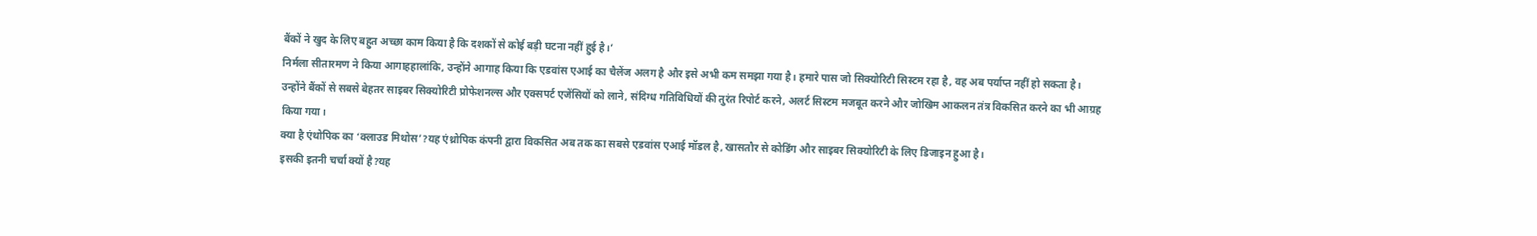बैंकों ने खुद के लिए बहुत अच्छा काम किया है कि दशकों से कोई बड़ी घटना नहीं हुई है।’
निर्मला सीतारमण ने किया आगाहहालांकि, उन्होंने आगाह किया कि एडवांस एआई का चैलेंज अलग है और इसे अभी कम समझा गया है। हमारे पास जो सिक्योरिटी सिस्टम रहा है, वह अब पर्याप्त नहीं हो सकता है। उन्होंने बैंकों से सबसे बेहतर साइबर सिक्योरिटी प्रोफेशनल्स और एक्सपर्ट एजेंसियों को लाने, संदिग्ध गतिविधियों की तुरंत रिपोर्ट करने, अलर्ट सिस्टम मजबूत करने और जोखिम आकलन तंत्र विकसित करने का भी आग्रह किया गया।
क्या है एंथोपिक का ‘क्लाउड मिथोस’?यह एंथ्रोपिक कंपनी द्वारा विकसित अब तक का सबसे एडवांस एआई मॉडल है, खासतौर से कोडिंग और साइबर सिक्योरिटी के लिए डिजाइन हुआ है।
इसकी इतनी चर्चा क्यों है?यह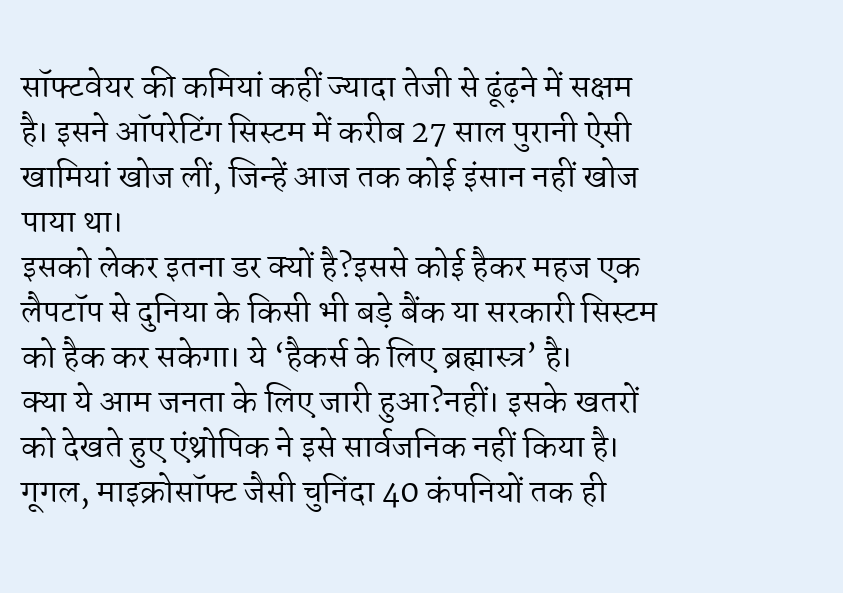सॉफ्टवेयर की कमियां कहीं ज्यादा तेजी से ढूंढ़ने में सक्षम है। इसने ऑपरेटिंग सिस्टम में करीब 27 साल पुरानी ऐसी खामियां खोज लीं, जिन्हें आज तक कोई इंसान नहीं खोज पाया था।
इसको लेकर इतना डर क्यों है?इससे कोई हैकर महज एक लैपटॉप से दुनिया के किसी भी बड़े बैंक या सरकारी सिस्टम को हैक कर सकेगा। ये ‘हैकर्स के लिए ब्रह्मास्त्र’ है।
क्या ये आम जनता के लिए जारी हुआ?नहीं। इसके खतरों को देखते हुए एंथ्रोपिक ने इसे सार्वजनिक नहीं किया है। गूगल, माइक्रोसॉफ्ट जैसी चुनिंदा 40 कंपनियों तक ही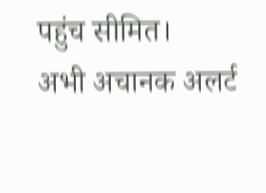पहुंच सीमित।
अभी अचानक अलर्ट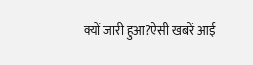क्यों जारी हुआ?ऐसी खबरें आई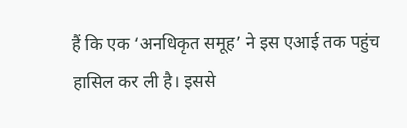हैं कि एक ‘अनधिकृत समूह’ ने इस एआई तक पहुंच हासिल कर ली है। इससे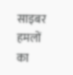साइबर हमलों का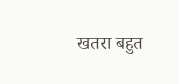खतरा बहुत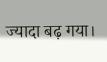ज्यादा बढ़ गया।